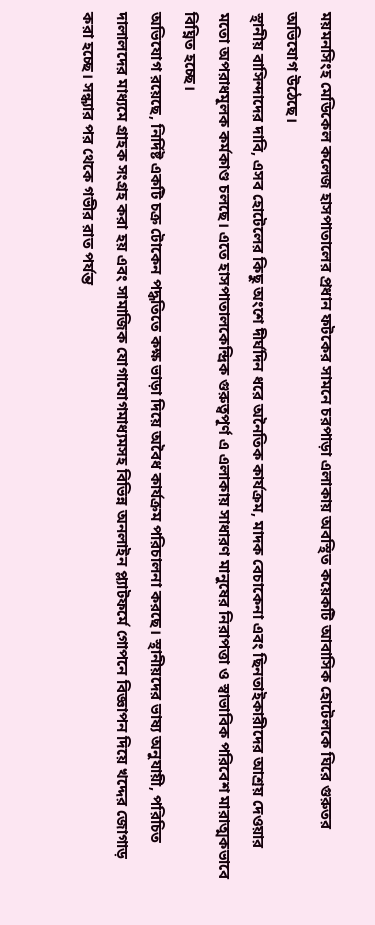ময়মনসিংহ মেডিকেল কলেজ হাসপাতালের প্রধান ফটকের সামনে চরপাড়া এলাকায় অবস্থিত কয়েকটি আবাসিক হোটেলকে ঘিরে গুরুতর অভিযোগ উঠেছে।
স্থানীয় বাসিন্দাদের দাবি, এসব হোটেলের কিছু অংশে দীর্ঘদিন ধরে অনৈতিক কার্যক্রম, মাদক বেচাকেনা এবং ছিনতাইকারীদের আশ্রয় দেওয়ার মতো অপরাধমূলক কর্মকাণ্ড চলছে। এতে হাসপাতালকেন্দ্রিক গুরুত্বপূর্ণ এ এলাকায় সাধারণ মানুষের নিরাপত্তা ও স্বাভাবিক পরিবেশ মারাত্মকভাবে বিঘ্নিত হচ্ছে।
অভিযোগ রয়েছে, নির্দিষ্ট একটি চক্র টোকেন পদ্ধতিতে কক্ষ ভাড়া দিয়ে অবৈধ কার্যক্রম পরিচালনা করছে। স্থানীয়দের ভাষ্য অনুযায়ী, পরিচিত দালালদের মাধ্যমে গ্রাহক সংগ্রহ করা হয় এবং সামাজিক যোগাযোগমাধ্যমসহ বিভিন্ন অনলাইন প্ল্যাটফর্মে গোপনে বিজ্ঞাপন দিয়ে খদ্দের জোগাড় করা হচ্ছে। সন্ধ্যার পর থেকে গভীর রাত পর্যন্ত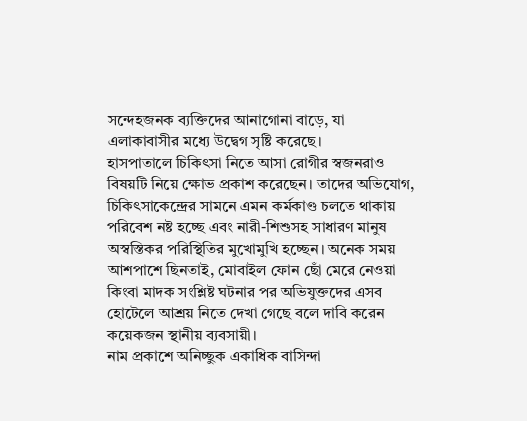সন্দেহজনক ব্যক্তিদের আনাগোনা বাড়ে, যা এলাকাবাসীর মধ্যে উদ্বেগ সৃষ্টি করেছে।
হাসপাতালে চিকিৎসা নিতে আসা রোগীর স্বজনরাও বিষয়টি নিয়ে ক্ষোভ প্রকাশ করেছেন। তাদের অভিযোগ, চিকিৎসাকেন্দ্রের সামনে এমন কর্মকাণ্ড চলতে থাকায় পরিবেশ নষ্ট হচ্ছে এবং নারী-শিশুসহ সাধারণ মানুষ অস্বস্তিকর পরিস্থিতির মুখোমুখি হচ্ছেন। অনেক সময় আশপাশে ছিনতাই, মোবাইল ফোন ছোঁ মেরে নেওয়া কিংবা মাদক সংশ্লিষ্ট ঘটনার পর অভিযুক্তদের এসব হোটেলে আশ্রয় নিতে দেখা গেছে বলে দাবি করেন কয়েকজন স্থানীয় ব্যবসায়ী।
নাম প্রকাশে অনিচ্ছুক একাধিক বাসিন্দা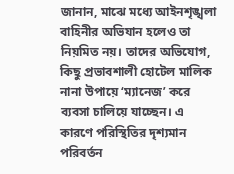জানান, মাঝে মধ্যে আইনশৃঙ্খলা বাহিনীর অভিযান হলেও তা নিয়মিত নয়। তাদের অভিযোগ, কিছু প্রভাবশালী হোটেল মালিক নানা উপায়ে ‘ম্যানেজ’ করে ব্যবসা চালিয়ে যাচ্ছেন। এ কারণে পরিস্থিতির দৃশ্যমান পরিবর্তন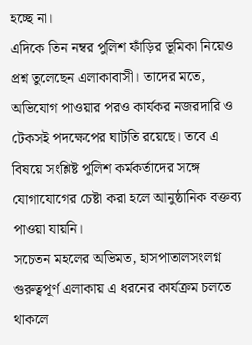হচ্ছে না।
এদিকে তিন নম্বর পুলিশ ফাঁড়ির ভূমিকা নিয়েও প্রশ্ন তুলেছেন এলাকাবাসী। তাদের মতে, অভিযোগ পাওয়ার পরও কার্যকর নজরদারি ও টেকসই পদক্ষেপের ঘাটতি রয়েছে। তবে এ বিষয়ে সংশ্লিষ্ট পুলিশ কর্মকর্তাদের সঙ্গে যোগাযোগের চেষ্টা করা হলে আনুষ্ঠানিক বক্তব্য পাওয়া যায়নি।
সচেতন মহলের অভিমত, হাসপাতালসংলগ্ন গুরুত্বপূর্ণ এলাকায় এ ধরনের কার্যক্রম চলতে থাকলে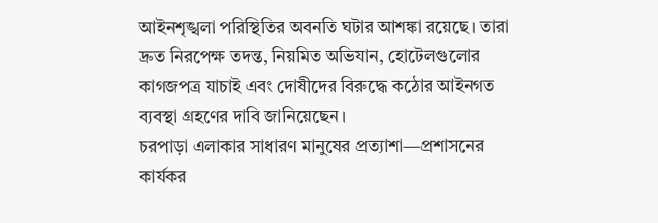আইনশৃঙ্খলা পরিস্থিতির অবনতি ঘটার আশঙ্কা রয়েছে। তারা দ্রুত নিরপেক্ষ তদন্ত, নিয়মিত অভিযান, হোটেলগুলোর কাগজপত্র যাচাই এবং দোষীদের বিরুদ্ধে কঠোর আইনগত ব্যবস্থা গ্রহণের দাবি জানিয়েছেন।
চরপাড়া এলাকার সাধারণ মানুষের প্রত্যাশা—প্রশাসনের কার্যকর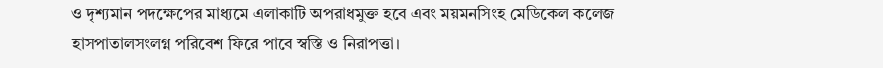ও দৃশ্যমান পদক্ষেপের মাধ্যমে এলাকাটি অপরাধমুক্ত হবে এবং ময়মনসিংহ মেডিকেল কলেজ হাসপাতালসংলগ্ন পরিবেশ ফিরে পাবে স্বস্তি ও নিরাপত্তা।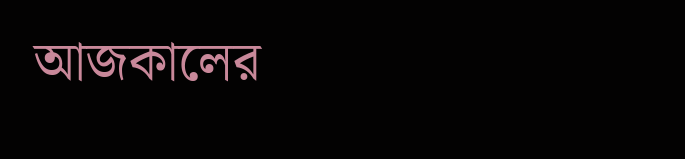আজকালের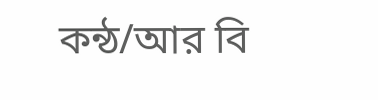কন্ঠ/আর বি